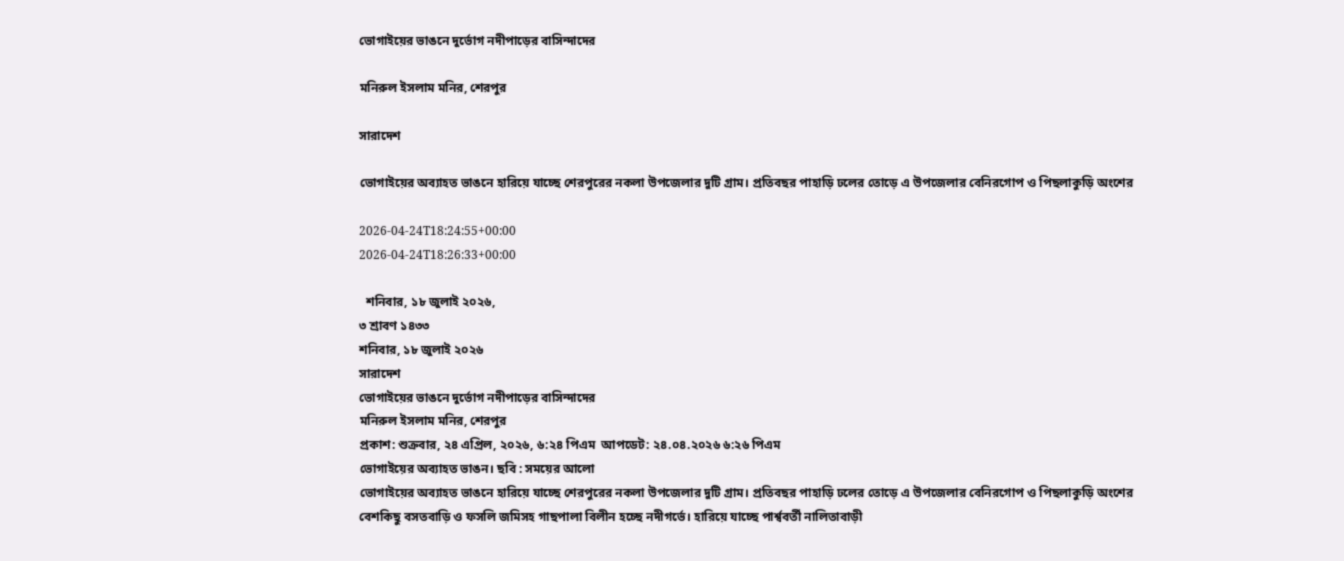ভোগাইয়ের ভাঙনে দুর্ভোগ নদীপাড়ের বাসিন্দাদের

মনিরুল ইসলাম মনির, শেরপুর

সারাদেশ

ভোগাইয়ের অব্যাহত ভাঙনে হারিয়ে যাচ্ছে শেরপুরের নকলা উপজেলার দুটি গ্রাম। প্রতিবছর পাহাড়ি ঢলের তোড়ে এ উপজেলার বেনিরগোপ ও পিছলাকুড়ি অংশের

2026-04-24T18:24:55+00:00
2026-04-24T18:26:33+00:00

  শনিবার, ১৮ জুলাই ২০২৬,
৩ শ্রাবণ ১৪৩৩
শনিবার, ১৮ জুলাই ২০২৬
সারাদেশ
ভোগাইয়ের ভাঙনে দুর্ভোগ নদীপাড়ের বাসিন্দাদের
মনিরুল ইসলাম মনির, শেরপুর
প্রকাশ: শুক্রবার, ২৪ এপ্রিল, ২০২৬, ৬:২৪ পিএম  আপডেট: ২৪.০৪.২০২৬ ৬:২৬ পিএম
ভোগাইয়ের অব্যাহত ভাঙন। ছবি : সময়ের আলো
ভোগাইয়ের অব্যাহত ভাঙনে হারিয়ে যাচ্ছে শেরপুরের নকলা উপজেলার দুটি গ্রাম। প্রতিবছর পাহাড়ি ঢলের তোড়ে এ উপজেলার বেনিরগোপ ও পিছলাকুড়ি অংশের বেশকিছু বসতবাড়ি ও ফসলি জমিসহ গাছপালা বিলীন হচ্ছে নদীগর্ভে। হারিয়ে যাচ্ছে পার্শ্ববর্তী নালিতাবাড়ী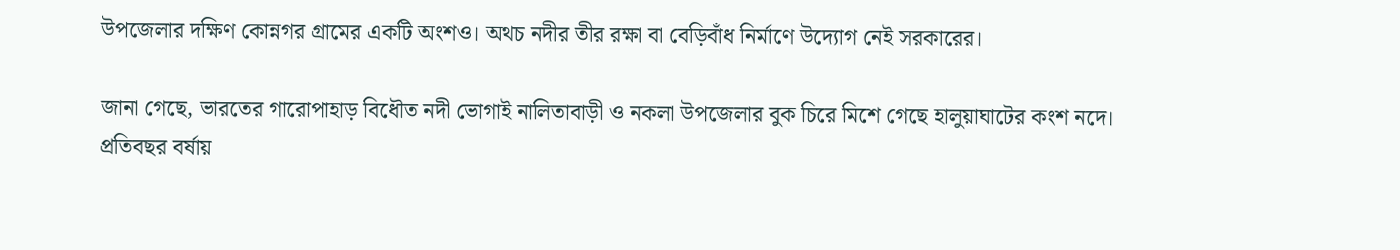উপজেলার দক্ষিণ কোন্নগর গ্রামের একটি অংশও। অথচ নদীর তীর রক্ষা বা বেড়িবাঁধ নির্মাণে উদ্যোগ নেই সরকারের।

জানা গেছে, ভারতের গারোপাহাড় বিধৌত নদী ভোগাই নালিতাবাড়ী ও নকলা উপজেলার বুক চিরে মিশে গেছে হালুয়াঘাটের কংশ নদে। প্রতিবছর বর্ষায়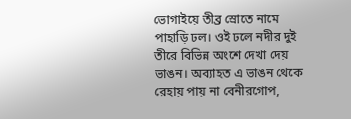ভোগাইয়ে তীব্র স্রোতে নামে পাহাড়ি ঢল। ওই ঢলে নদীর দুই তীরে বিভিন্ন অংশে দেখা দেয় ভাঙন। অব্যাহত এ ভাঙন থেকে রেহায় পায় না বেনীরগোপ,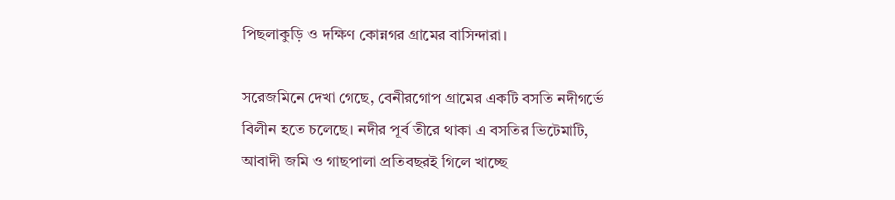পিছলাকুড়ি ও দক্ষিণ কোন্নগর গ্রামের বাসিন্দারা।

সরেজমিনে দেখা গেছে, বেনীরগোপ গ্রামের একটি বসতি নদীগর্ভে বিলীন হতে চলেছে। নদীর পূর্ব তীরে থাকা এ বসতির ভিটেমাটি, আবাদী জমি ও গাছপালা প্রতিবছরই গিলে খাচ্ছে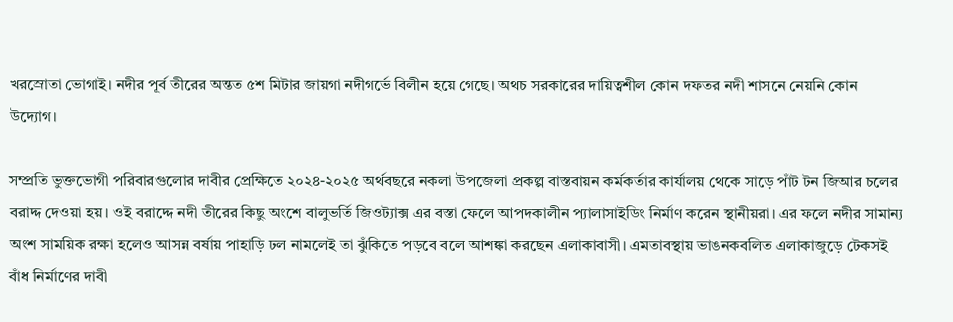খরস্রোতা ভোগাই। নদীর পূর্ব তীরের অন্তত ৫শ মিটার জায়গা নদীগর্ভে বিলীন হয়ে গেছে। অথচ সরকারের দায়িত্বশীল কোন দফতর নদী শাসনে নেয়নি কোন উদ্যোগ।

সম্প্রতি ভুক্তভোগী পরিবারগুলোর দাবীর প্রেক্ষিতে ২০২৪-২০২৫ অর্থবছরে নকলা উপজেলা প্রকল্প বাস্তবায়ন কর্মকর্তার কার্যালয় থেকে সাড়ে পাঁট টন জিআর চলের বরাদ্দ দেওয়া হয়। ওই বরাদ্দে নদী তীরের কিছু অংশে বালুভর্তি জিওট্যাক্স এর বস্তা ফেলে আপদকালীন প্যালাসাইডিং নির্মাণ করেন স্থানীয়রা। এর ফলে নদীর সামান্য অংশ সাময়িক রক্ষা হলেও আসন্ন বর্ষায় পাহাড়ি ঢল নামলেই তা ঝুঁকিতে পড়বে বলে আশঙ্কা করছেন এলাকাবাসী। এমতাবস্থায় ভাঙনকবলিত এলাকাজুড়ে টেকসই বাঁধ নির্মাণের দাবী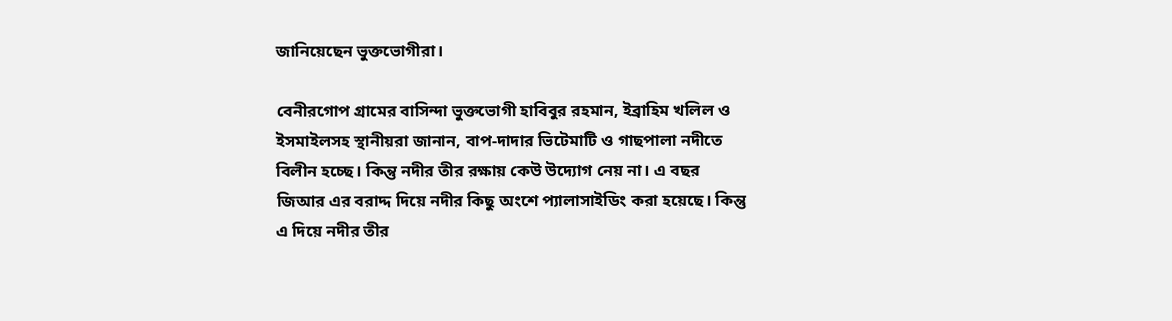জানিয়েছেন ভুক্তভোগীরা।

বেনীরগোপ গ্রামের বাসিন্দা ভুক্তভোগী হাবিবুর রহমান, ইব্রাহিম খলিল ও ইসমাইলসহ স্থানীয়রা জানান, বাপ-দাদার ভিটেমাটি ও গাছপালা নদীতে বিলীন হচ্ছে। কিন্তু নদীর তীর রক্ষায় কেউ উদ্যোগ নেয় না। এ বছর জিআর এর বরাদ্দ দিয়ে নদীর কিছু অংশে প্যালাসাইডিং করা হয়েছে। কিন্তু এ দিয়ে নদীর তীর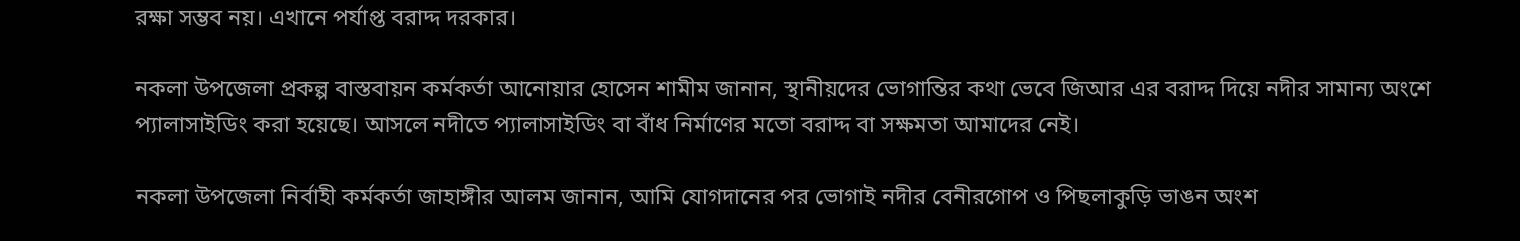রক্ষা সম্ভব নয়। এখানে পর্যাপ্ত বরাদ্দ দরকার।

নকলা উপজেলা প্রকল্প বাস্তবায়ন কর্মকর্তা আনোয়ার হোসেন শামীম জানান, স্থানীয়দের ভোগান্তির কথা ভেবে জিআর এর বরাদ্দ দিয়ে নদীর সামান্য অংশে প্যালাসাইডিং করা হয়েছে। আসলে নদীতে প্যালাসাইডিং বা বাঁধ নির্মাণের মতো বরাদ্দ বা সক্ষমতা আমাদের নেই।

নকলা উপজেলা নির্বাহী কর্মকর্তা জাহাঙ্গীর আলম জানান, আমি যোগদানের পর ভোগাই নদীর বেনীরগোপ ও পিছলাকুড়ি ভাঙন অংশ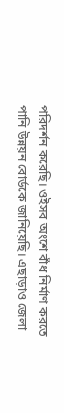পরিদর্শন করেছি। ওইসব অংশে বাঁধ নির্মাণ করতে পানি উন্নয়ন বোর্ডকে জানিয়েছি। এছাড়াও জেলা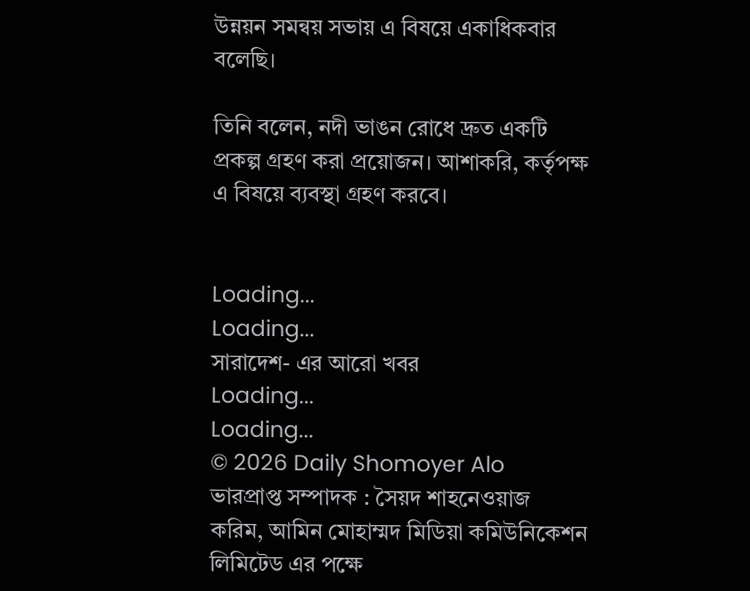উন্নয়ন সমন্বয় সভায় এ বিষয়ে একাধিকবার বলেছি।

তিনি বলেন, নদী ভাঙন রোধে দ্রুত একটি প্রকল্প গ্রহণ করা প্রয়োজন। আশাকরি, কর্তৃপক্ষ এ বিষয়ে ব্যবস্থা গ্রহণ করবে।


Loading...
Loading...
সারাদেশ- এর আরো খবর
Loading...
Loading...
© 2026 Daily Shomoyer Alo
ভারপ্রাপ্ত সম্পাদক : সৈয়দ শাহনেওয়াজ করিম, আমিন মোহাম্মদ মিডিয়া কমিউনিকেশন লিমিটেড এর পক্ষে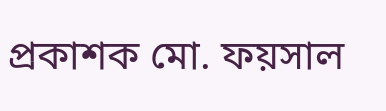প্রকাশক মো. ফয়সাল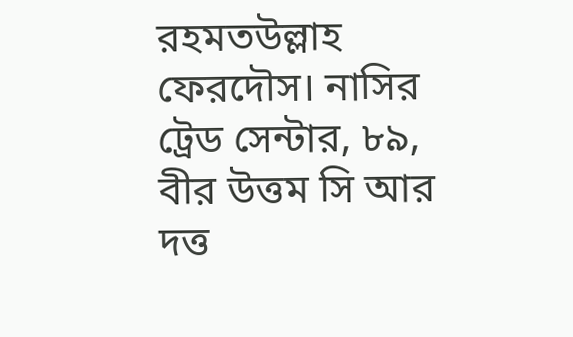রহমতউল্লাহ ফেরদৌস। নাসির ট্রেড সেন্টার, ৮৯, বীর উত্তম সি আর দত্ত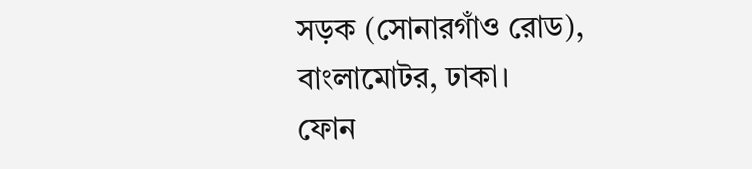সড়ক (সোনারগাঁও রোড), বাংলামোটর, ঢাকা।
ফোন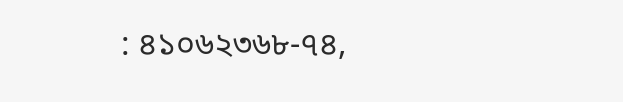: ৪১০৬২৩৬৮-৭৪,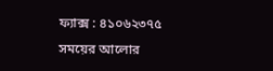ফ্যাক্স : ৪১০৬২৩৭৫
সময়ের আলোর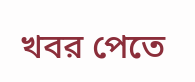খবর পেতে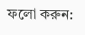ফলো করুন: